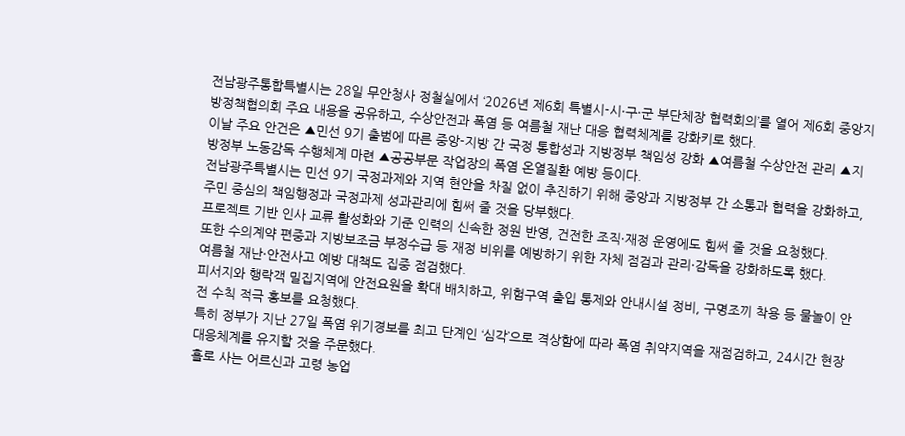전남광주통합특별시는 28일 무안청사 정철실에서 ‘2026년 제6회 특별시-시·구·군 부단체장 협력회의’를 열어 제6회 중앙지방정책협의회 주요 내용을 공유하고, 수상안전과 폭염 등 여름철 재난 대응 협력체계를 강화키로 했다.
이날 주요 안건은 ▲민선 9기 출범에 따른 중앙-지방 간 국정 통합성과 지방정부 책임성 강화 ▲여름철 수상안전 관리 ▲지방정부 노동감독 수행체계 마련 ▲공공부문 작업장의 폭염 온열질환 예방 등이다.
전남광주특별시는 민선 9기 국정과제와 지역 현안을 차질 없이 추진하기 위해 중앙과 지방정부 간 소통과 협력을 강화하고, 주민 중심의 책임행정과 국정과제 성과관리에 힘써 줄 것을 당부했다.
프로젝트 기반 인사 교류 활성화와 기준 인력의 신속한 정원 반영, 건전한 조직·재정 운영에도 힘써 줄 것을 요청했다.
또한 수의계약 편중과 지방보조금 부정수급 등 재정 비위를 예방하기 위한 자체 점검과 관리·감독을 강화하도록 했다.
여름철 재난·안전사고 예방 대책도 집중 점검했다.
피서지와 행락객 밀집지역에 안전요원을 확대 배치하고, 위험구역 출입 통제와 안내시설 정비, 구명조끼 착용 등 물놀이 안전 수칙 적극 홍보를 요청했다.
특히 정부가 지난 27일 폭염 위기경보를 최고 단계인 ‘심각’으로 격상함에 따라 폭염 취약지역을 재점검하고, 24시간 현장 대응체계를 유지할 것을 주문했다.
홀로 사는 어르신과 고령 농업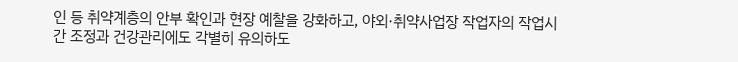인 등 취약계층의 안부 확인과 현장 예찰을 강화하고, 야외·취약사업장 작업자의 작업시간 조정과 건강관리에도 각별히 유의하도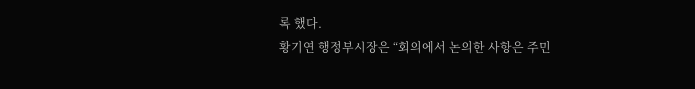록 했다.
황기연 행정부시장은 “회의에서 논의한 사항은 주민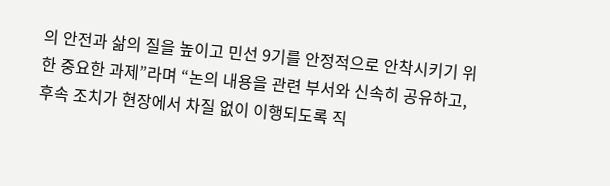의 안전과 삶의 질을 높이고 민선 9기를 안정적으로 안착시키기 위한 중요한 과제”라며 “논의 내용을 관련 부서와 신속히 공유하고, 후속 조치가 현장에서 차질 없이 이행되도록 직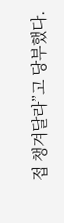접 챙겨달라”고 당부했다.